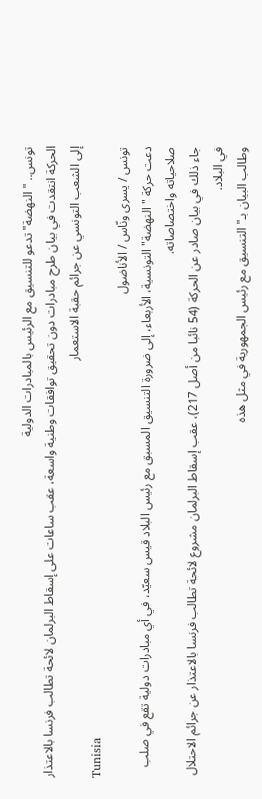تونس.. "النهضة" تدعو للتنسيق مع الرئيس بالمبادرات الدولية
الحركة انتقدت في بيان طرح مبادرات دون تحقيق توافقات وطنية واسعة، عقب ساعات على إسقاط البرلمان لائحة تطالب فرنسا بالاعتذار إلى الشعب التونسي عن جرائم حقبة الاستعمار
Tunisia
تونس / يسرى ونّاس / الأناضول
دعت حركة "النهضة" التونسية، الأربعاء، إلى ضرورة التنسيق المسبق مع رئيس البلاد قيس سعيّد، في أي مبادرات دولية تقع في صلب صلاحياته واختصاصاته.
جاء ذلك في بيان صادر عن الحركة (54 نائبا من أصل 217)، عقب إسقاط البرلمان مشروع لائحة تطالب فرنسا بالاعتذار عن جرائم الاحتلال في البلاد.
وطالب البيان بـ"التنسيق مع رئيس الجمهورية في مثل هذه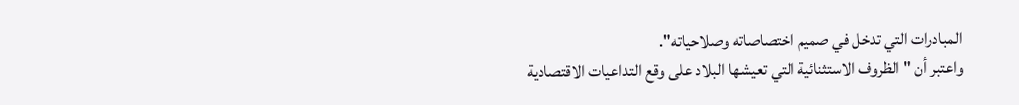المبادرات التي تدخل في صميم اختصاصاته وصلاحياته".
واعتبر أن "الظروف الاستثنائية التي تعيشها البلاد على وقع التداعيات الاقتصادية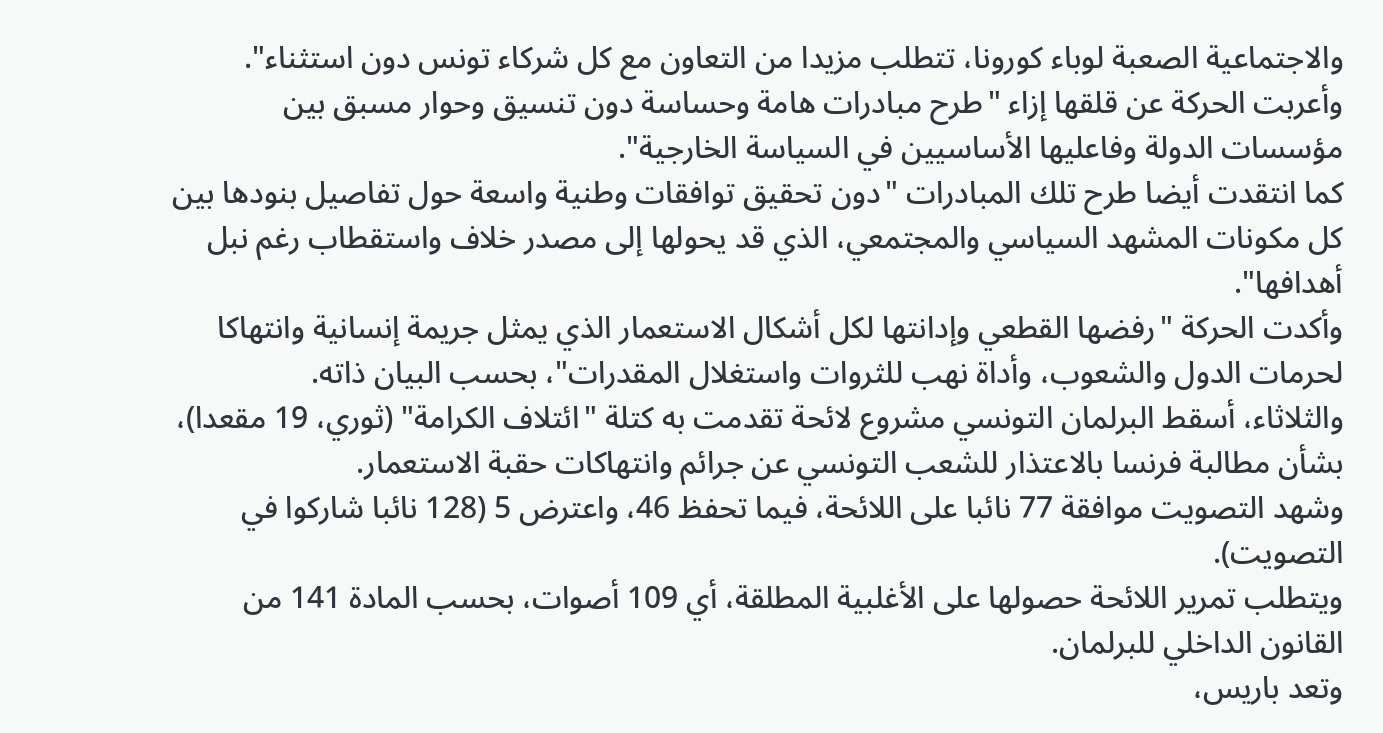والاجتماعية الصعبة لوباء كورونا، تتطلب مزيدا من التعاون مع كل شركاء تونس دون استثناء".
وأعربت الحركة عن قلقها إزاء "طرح مبادرات هامة وحساسة دون تنسيق وحوار مسبق بين مؤسسات الدولة وفاعليها الأساسيين في السياسة الخارجية".
كما انتقدت أيضا طرح تلك المبادرات "دون تحقيق توافقات وطنية واسعة حول تفاصيل بنودها بين كل مكونات المشهد السياسي والمجتمعي، الذي قد يحولها إلى مصدر خلاف واستقطاب رغم نبل أهدافها".
وأكدت الحركة "رفضها القطعي وإدانتها لكل أشكال الاستعمار الذي يمثل جريمة إنسانية وانتهاكا لحرمات الدول والشعوب، وأداة نهب للثروات واستغلال المقدرات"، بحسب البيان ذاته.
والثلاثاء، أسقط البرلمان التونسي مشروع لائحة تقدمت به كتلة "ائتلاف الكرامة" (ثوري، 19 مقعدا)، بشأن مطالبة فرنسا بالاعتذار للشعب التونسي عن جرائم وانتهاكات حقبة الاستعمار.
وشهد التصويت موافقة 77 نائبا على اللائحة، فيما تحفظ 46، واعترض 5 (128 نائبا شاركوا في التصويت).
ويتطلب تمرير اللائحة حصولها على الأغلبية المطلقة، أي 109 أصوات، بحسب المادة 141 من القانون الداخلي للبرلمان.
وتعد باريس،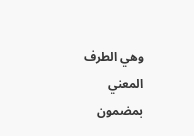وهي الطرف المعني بمضمون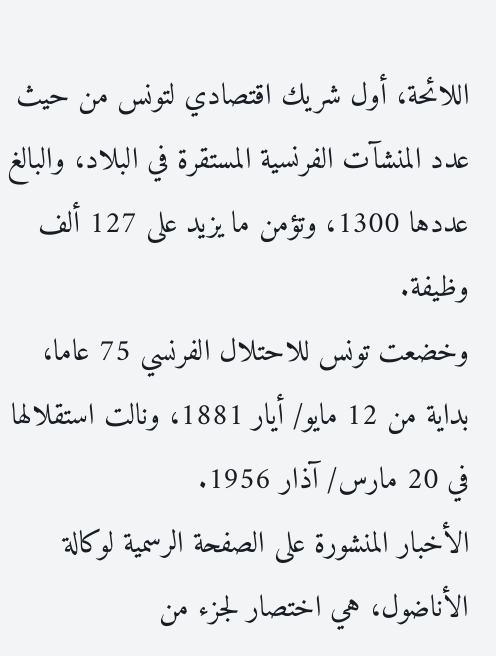اللائحة، أول شريك اقتصادي لتونس من حيث عدد المنشآت الفرنسية المستقرة في البلاد، والبالغ عددها 1300، وتؤمن ما يزيد على 127 ألف وظيفة.
وخضعت تونس للاحتلال الفرنسي 75 عاما، بداية من 12 مايو/ أيار 1881، ونالت استقلالها في 20 مارس/ آذار 1956.
الأخبار المنشورة على الصفحة الرسمية لوكالة الأناضول، هي اختصار لجزء من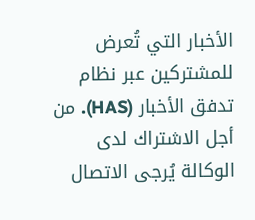الأخبار التي تُعرض للمشتركين عبر نظام تدفق الأخبار (HAS). من أجل الاشتراك لدى الوكالة يُرجى الاتصال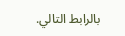بالرابط التالي.